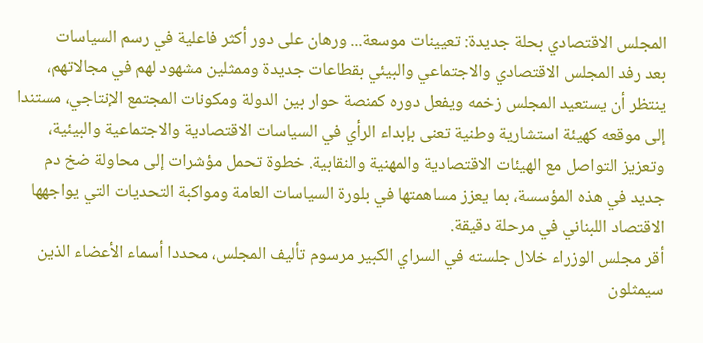المجلس الاقتصادي بحلة جديدة: تعيينات موسعة... ورهان على دور أكثر فاعلية في رسم السياسات
بعد رفد المجلس الاقتصادي والاجتماعي والبيئي بقطاعات جديدة وممثلين مشهود لهم في مجالاتهم، ينتظر أن يستعيد المجلس زخمه ويفعل دوره كمنصة حوار بين الدولة ومكونات المجتمع الإنتاجي، مستندا إلى موقعه كهيئة استشارية وطنية تعنى بإبداء الرأي في السياسات الاقتصادية والاجتماعية والبيئية، وتعزيز التواصل مع الهيئات الاقتصادية والمهنية والنقابية. خطوة تحمل مؤشرات إلى محاولة ضخ دم جديد في هذه المؤسسة، بما يعزز مساهمتها في بلورة السياسات العامة ومواكبة التحديات التي يواجهها الاقتصاد اللبناني في مرحلة دقيقة.
أقر مجلس الوزراء خلال جلسته في السراي الكبير مرسوم تأليف المجلس، محددا أسماء الأعضاء الذين سيمثلون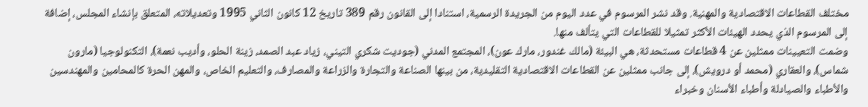مختلف القطاعات الاقتصادية والمهنية. وقد نشر المرسوم في عدد اليوم من الجريدة الرسمية، استنادا إلى القانون رقم 389 تاريخ 12 كانون الثاني 1995 وتعديلاته، المتعلق بإنشاء المجلس، إضافة إلى المرسوم الذي يحدد الهيئات الأكثر تمثيلا للقطاعات التي يتألف منها.
وضمت التعيينات ممثلين عن 4 قطاعات مستحدثة، هي البيئة (مالك غندور، مارك عون)، المجتمع المدني (جوديت شكري التيني، زياد عبد الصمد، زينة الحلو، وأديب نعمة)، التكنولوجيا (مارون شماس)، والعقاري (محمد أو درويش)، إلى جانب ممثلين عن القطاعات الاقتصادية التقليدية، من بينها الصناعة والتجارة والزراعة والمصارف، والتعليم الخاص، والمهن الحرة كالمحامين والمهندسين والأطباء والصيادلة وأطباء الأسنان وخبراء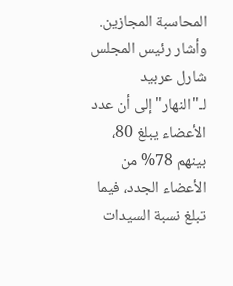المحاسبة المجازين.
وأشار رئيس المجلس شارل عربيد لـ"النهار" إلى أن عدد الأعضاء يبلغ 80، بينهم 78% من الأعضاء الجدد، فيما تبلغ نسبة السيدات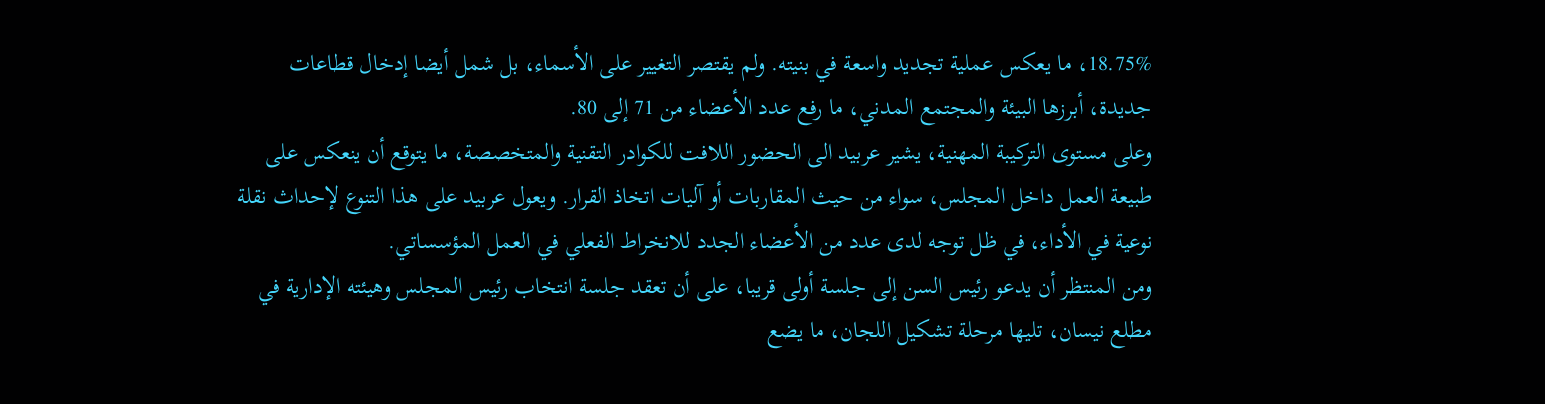18.75%، ما يعكس عملية تجديد واسعة في بنيته. ولم يقتصر التغيير على الأسماء، بل شمل أيضا إدخال قطاعات جديدة، أبرزها البيئة والمجتمع المدني، ما رفع عدد الأعضاء من 71 إلى 80.
وعلى مستوى التركيبة المهنية، يشير عربيد الى الحضور اللافت للكوادر التقنية والمتخصصة، ما يتوقع أن ينعكس على طبيعة العمل داخل المجلس، سواء من حيث المقاربات أو آليات اتخاذ القرار. ويعول عربيد على هذا التنوع لإحداث نقلة نوعية في الأداء، في ظل توجه لدى عدد من الأعضاء الجدد للانخراط الفعلي في العمل المؤسساتي.
ومن المنتظر أن يدعو رئيس السن إلى جلسة أولى قريبا، على أن تعقد جلسة انتخاب رئيس المجلس وهيئته الإدارية في مطلع نيسان، تليها مرحلة تشكيل اللجان، ما يضع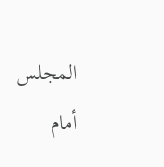المجلس أمام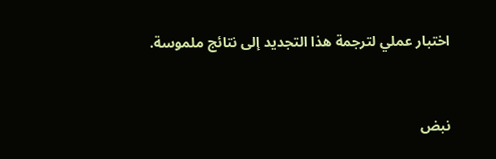اختبار عملي لترجمة هذا التجديد إلى نتائج ملموسة.



نبض